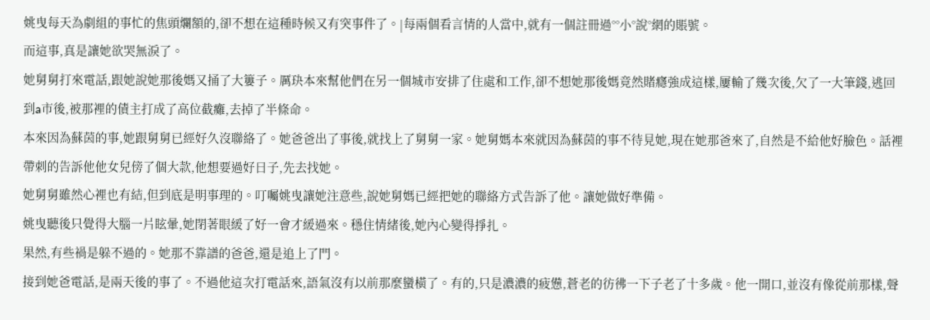姚曳每天為劇組的事忙的焦頭爛額的,卻不想在這種時候又有突事件了。|每兩個看言情的人當中,就有一個註冊過°°小°說°網的賬號。
而這事,真是讓她欲哭無淚了。
她舅舅打來電話,跟她說她那後媽又捅了大簍子。厲玦本來幫他們在另一個城市安排了住處和工作,卻不想她那後媽竟然賭癮強成這樣,屢輸了幾次後,欠了一大筆錢,逃回到a市後,被那裡的債主打成了高位截癱,去掉了半條命。
本來因為蘇茵的事,她跟舅舅已經好久沒聯絡了。她爸爸出了事後,就找上了舅舅一家。她舅媽本來就因為蘇茵的事不待見她,現在她那爸來了,自然是不給他好臉色。話裡帶刺的告訴他他女兒傍了個大款,他想要過好日子,先去找她。
她舅舅雖然心裡也有結,但到底是明事理的。叮囑姚曳讓她注意些,說她舅媽已經把她的聯絡方式告訴了他。讓她做好準備。
姚曳聽後只覺得大腦一片眩暈,她閉著眼緩了好一會才緩過來。穩住情緒後,她內心變得掙扎。
果然,有些禍是躲不過的。她那不靠譜的爸爸,還是追上了門。
接到她爸電話,是兩天後的事了。不過他這次打電話來,語氣沒有以前那麼蠻橫了。有的,只是濃濃的疲憊,蒼老的彷彿一下子老了十多歲。他一開口,並沒有像從前那樣,聲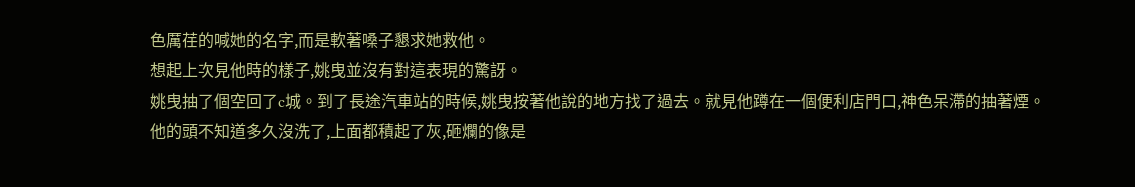色厲荏的喊她的名字,而是軟著嗓子懇求她救他。
想起上次見他時的樣子,姚曳並沒有對這表現的驚訝。
姚曳抽了個空回了c城。到了長途汽車站的時候,姚曳按著他說的地方找了過去。就見他蹲在一個便利店門口,神色呆滯的抽著煙。
他的頭不知道多久沒洗了,上面都積起了灰,砸爛的像是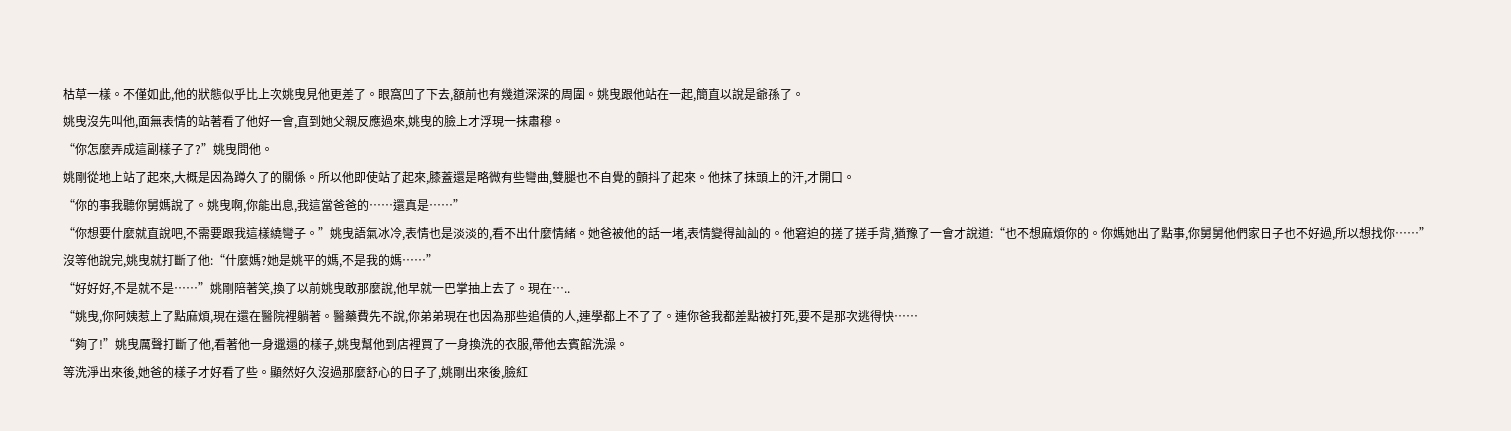枯草一樣。不僅如此,他的狀態似乎比上次姚曳見他更差了。眼窩凹了下去,額前也有幾道深深的周圍。姚曳跟他站在一起,簡直以說是爺孫了。
姚曳沒先叫他,面無表情的站著看了他好一會,直到她父親反應過來,姚曳的臉上才浮現一抹肅穆。
“你怎麼弄成這副樣子了?”姚曳問他。
姚剛從地上站了起來,大概是因為蹲久了的關係。所以他即使站了起來,膝蓋還是略微有些彎曲,雙腿也不自覺的顫抖了起來。他抹了抹頭上的汗,才開口。
“你的事我聽你舅媽說了。姚曳啊,你能出息,我這當爸爸的……還真是……”
“你想要什麼就直說吧,不需要跟我這樣繞彎子。”姚曳語氣冰冷,表情也是淡淡的,看不出什麼情緒。她爸被他的話一堵,表情變得訕訕的。他窘迫的搓了搓手背,猶豫了一會才說道:“也不想麻煩你的。你媽她出了點事,你舅舅他們家日子也不好過,所以想找你……”
沒等他說完,姚曳就打斷了他:“什麼媽?她是姚平的媽,不是我的媽……”
“好好好,不是就不是……”姚剛陪著笑,換了以前姚曳敢那麼說,他早就一巴掌抽上去了。現在…..
“姚曳,你阿姨惹上了點麻煩,現在還在醫院裡躺著。醫藥費先不說,你弟弟現在也因為那些追債的人,連學都上不了了。連你爸我都差點被打死,要不是那次逃得快……
“夠了!”姚曳厲聲打斷了他,看著他一身邋遢的樣子,姚曳幫他到店裡買了一身換洗的衣服,帶他去賓館洗澡。
等洗淨出來後,她爸的樣子才好看了些。顯然好久沒過那麼舒心的日子了,姚剛出來後,臉紅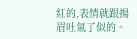紅的,表情就跟揚眉吐氣了似的。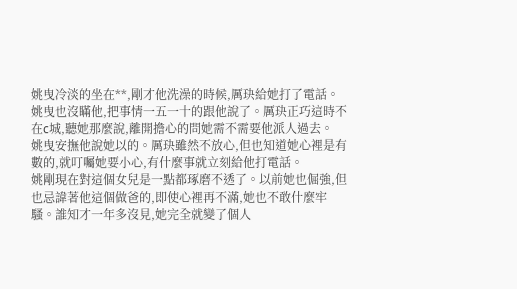姚曳冷淡的坐在**,剛才他洗澡的時候,厲玦給她打了電話。姚曳也沒瞞他,把事情一五一十的跟他說了。厲玦正巧這時不在c城,聽她那麼說,離開擔心的問她需不需要他派人過去。
姚曳安撫他說她以的。厲玦雖然不放心,但也知道她心裡是有數的,就叮囑她要小心,有什麼事就立刻給他打電話。
姚剛現在對這個女兒是一點都琢磨不透了。以前她也倔強,但也忌諱著他這個做爸的,即使心裡再不滿,她也不敢什麼牢騷。誰知才一年多沒見,她完全就變了個人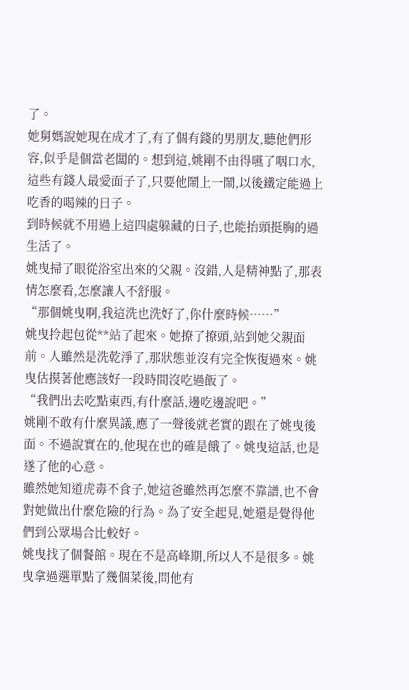了。
她舅媽說她現在成才了,有了個有錢的男朋友,聽他們形容,似乎是個當老闆的。想到這,姚剛不由得嚥了咽口水,這些有錢人最愛面子了,只要他鬧上一鬧,以後鐵定能過上吃香的喝辣的日子。
到時候就不用過上這四處躲藏的日子,也能抬頭挺胸的過生活了。
姚曳掃了眼從浴室出來的父親。沒錯,人是精神點了,那表情怎麼看,怎麼讓人不舒服。
“那個姚曳啊,我這洗也洗好了,你什麼時候……”
姚曳拎起包從**站了起來。她撩了撩頭,站到她父親面前。人雖然是洗乾淨了,那狀態並沒有完全恢復過來。姚曳估摸著他應該好一段時間沒吃過飯了。
“我們出去吃點東西,有什麼話,邊吃邊說吧。”
姚剛不敢有什麼異議,應了一聲後就老實的跟在了姚曳後面。不過說實在的,他現在也的確是餓了。姚曳這話,也是遂了他的心意。
雖然她知道虎毒不食子,她這爸雖然再怎麼不靠譜,也不會對她做出什麼危險的行為。為了安全起見,她還是覺得他們到公眾場合比較好。
姚曳找了個餐館。現在不是高峰期,所以人不是很多。姚曳拿過選單點了幾個菜後,問他有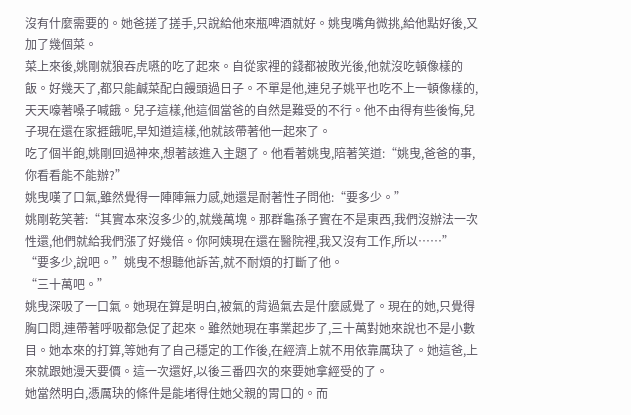沒有什麼需要的。她爸搓了搓手,只說給他來瓶啤酒就好。姚曳嘴角微挑,給他點好後,又加了幾個菜。
菜上來後,姚剛就狼吞虎嚥的吃了起來。自從家裡的錢都被敗光後,他就沒吃頓像樣的飯。好幾天了,都只能鹹菜配白饅頭過日子。不單是他,連兒子姚平也吃不上一頓像樣的,天天嚎著嗓子喊餓。兒子這樣,他這個當爸的自然是難受的不行。他不由得有些後悔,兒子現在還在家捱餓呢,早知道這樣,他就該帶著他一起來了。
吃了個半飽,姚剛回過神來,想著該進入主題了。他看著姚曳,陪著笑道:“姚曳,爸爸的事,你看看能不能辦?”
姚曳嘆了口氣,雖然覺得一陣陣無力感,她還是耐著性子問他:“要多少。”
姚剛乾笑著:“其實本來沒多少的,就幾萬塊。那群龜孫子實在不是東西,我們沒辦法一次性還,他們就給我們漲了好幾倍。你阿姨現在還在醫院裡,我又沒有工作,所以……”
“要多少,說吧。”姚曳不想聽他訴苦,就不耐煩的打斷了他。
“三十萬吧。”
姚曳深吸了一口氣。她現在算是明白,被氣的背過氣去是什麼感覺了。現在的她,只覺得胸口悶,連帶著呼吸都急促了起來。雖然她現在事業起步了,三十萬對她來說也不是小數目。她本來的打算,等她有了自己穩定的工作後,在經濟上就不用依靠厲玦了。她這爸,上來就跟她漫天要價。這一次還好,以後三番四次的來要她拿經受的了。
她當然明白,憑厲玦的條件是能堵得住她父親的胃口的。而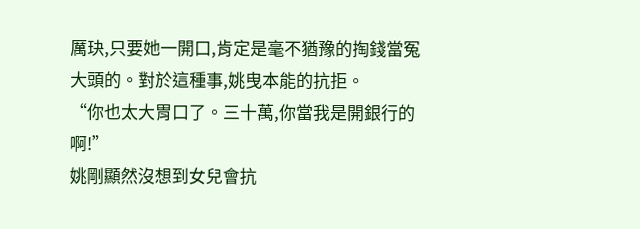厲玦,只要她一開口,肯定是毫不猶豫的掏錢當冤大頭的。對於這種事,姚曳本能的抗拒。
“你也太大胃口了。三十萬,你當我是開銀行的啊!”
姚剛顯然沒想到女兒會抗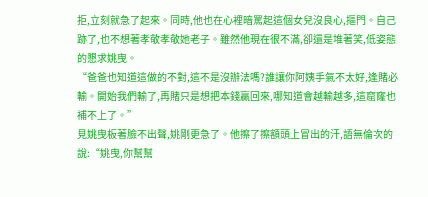拒,立刻就急了起來。同時,他也在心裡暗罵起這個女兒沒良心,摳門。自己跡了,也不想著孝敬孝敬她老子。雖然他現在很不滿,卻還是堆著笑,低姿態的懇求姚曳。
“爸爸也知道這做的不對,這不是沒辦法嗎?誰讓你阿姨手氣不太好,逢賭必輸。開始我們輸了,再賭只是想把本錢贏回來,哪知道會越輸越多,這窟窿也補不上了。”
見姚曳板著臉不出聲,姚剛更急了。他擦了擦額頭上冒出的汗,語無倫次的說:“姚曳,你幫幫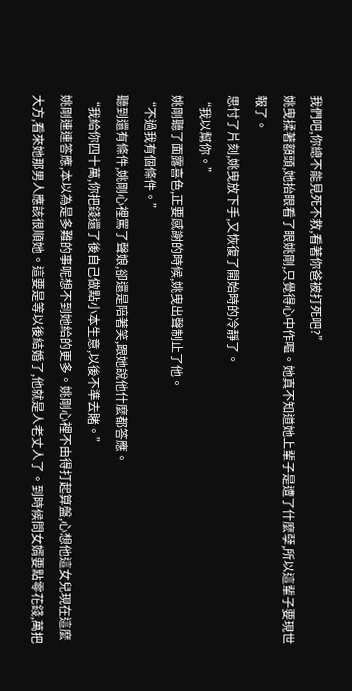我們吧,你總不能見死不救,看著你爸被打死吧?”
姚曳揉著額頭,她抬眼看了眼姚剛,只覺得心中作嘔。她真不知道她上輩子是遭了什麼孽,所以這輩子要現世報了。
思忖了片刻,姚曳放下手,又恢復了開始時的冷靜了。
“我以幫你。”
姚剛聽了面露喜色,正要感謝的時候,姚曳出聲制止了他。
“不過我有個條件。”
聽到還有條件,姚剛心裡罵了聲娘,卻還是陪著笑,跟她說他什麼都答應。
“我給你四十萬,你把錢還了後自己做點小本生意,以後不準去賭。”
姚剛連連答應,本以為是多難的事呢想不到她給的更多。姚剛心裡不由得打起算盤,心想他這女兒現在這麼大方,看來她那男人應該很順她。這要是等以後結婚了,他就是人老丈人了。到時候問女婿要點零花錢,萬把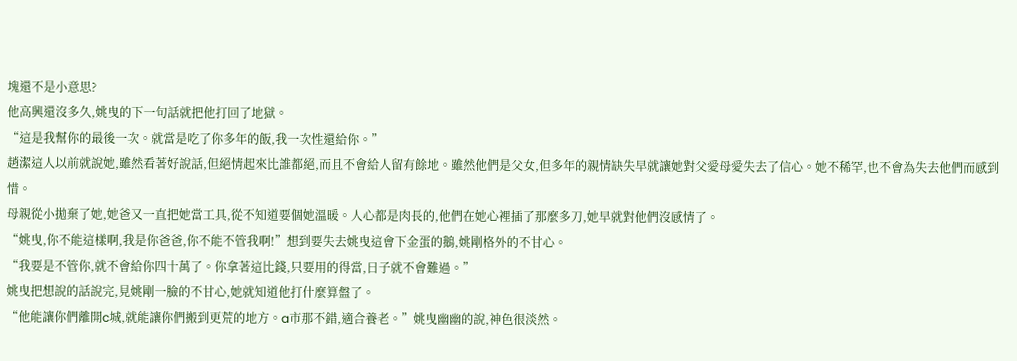塊還不是小意思?
他高興還沒多久,姚曳的下一句話就把他打回了地獄。
“這是我幫你的最後一次。就當是吃了你多年的飯,我一次性還給你。”
趙潔這人以前就說她,雖然看著好說話,但絕情起來比誰都絕,而且不會給人留有餘地。雖然他們是父女,但多年的親情缺失早就讓她對父愛母愛失去了信心。她不稀罕,也不會為失去他們而感到惜。
母親從小拋棄了她,她爸又一直把她當工具,從不知道要個她溫暖。人心都是肉長的,他們在她心裡插了那麼多刀,她早就對他們沒感情了。
“姚曳,你不能這樣啊,我是你爸爸,你不能不管我啊!”想到要失去姚曳這會下金蛋的鵝,姚剛格外的不甘心。
“我要是不管你,就不會給你四十萬了。你拿著這比錢,只要用的得當,日子就不會難過。”
姚曳把想說的話說完,見姚剛一臉的不甘心,她就知道他打什麼算盤了。
“他能讓你們離開c城,就能讓你們搬到更荒的地方。a市那不錯,適合養老。”姚曳幽幽的說,神色很淡然。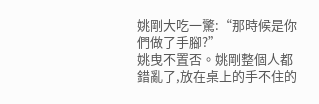姚剛大吃一驚:“那時候是你們做了手腳?”
姚曳不置否。姚剛整個人都錯亂了,放在桌上的手不住的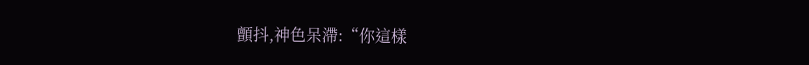顫抖,神色呆滯:“你這樣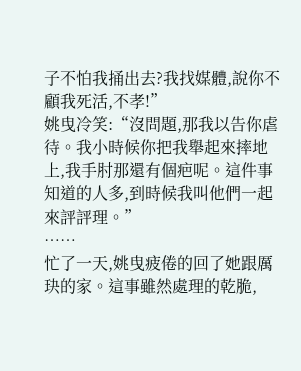子不怕我捅出去?我找媒體,說你不顧我死活,不孝!”
姚曳冷笑:“沒問題,那我以告你虐待。我小時候你把我舉起來摔地上,我手肘那還有個疤呢。這件事知道的人多,到時候我叫他們一起來評評理。”
……
忙了一天,姚曳疲倦的回了她跟厲玦的家。這事雖然處理的乾脆,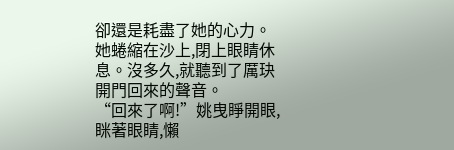卻還是耗盡了她的心力。
她蜷縮在沙上,閉上眼睛休息。沒多久,就聽到了厲玦開門回來的聲音。
“回來了啊!”姚曳睜開眼,眯著眼睛,懶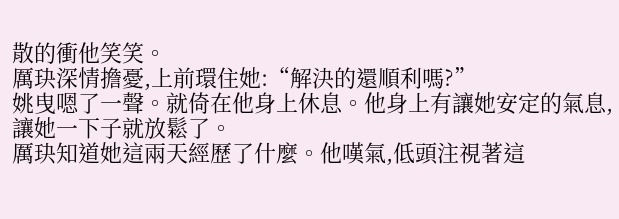散的衝他笑笑。
厲玦深情擔憂,上前環住她:“解決的還順利嗎?”
姚曳嗯了一聲。就倚在他身上休息。他身上有讓她安定的氣息,讓她一下子就放鬆了。
厲玦知道她這兩天經歷了什麼。他嘆氣,低頭注視著這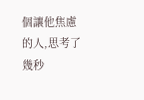個讓他焦慮的人,思考了幾秒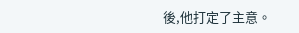後,他打定了主意。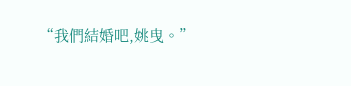“我們結婚吧,姚曳。”